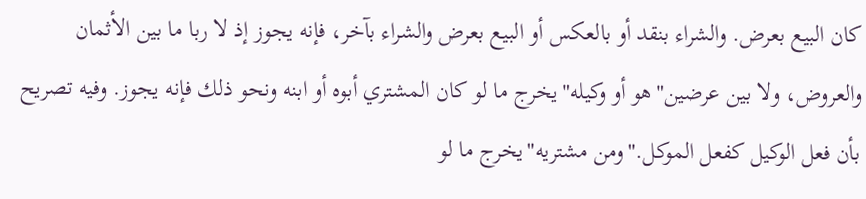كان البيع بعرض. والشراء بنقد أو بالعكس أو البيع بعرض والشراء بآخر، فإنه يجوز إذ لا ربا ما بين الأثمان والعروض، ولا بين عرضين"هو أو وكيله"يخرج ما لو كان المشتري أبوه أو ابنه ونحو ذلك فإنه يجوز. وفيه تصريح بأن فعل الوكيل كفعل الموكل."ومن مشتريه"يخرج ما لو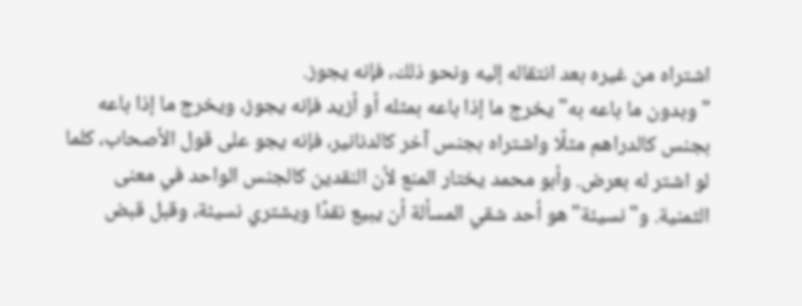اشتراه من غيره بعد انتقاله إليه ونحو ذلك، فإنه يجوز.
"وبدون ما باعه به"يخرج ما إذا باعه بمثله أو أزيد فإنه يجوز، ويخرج ما إذا باعه بجنس كالدراهم مثلًا واشتراه بجنس آخر كالدنانير، فإنه يجو على قول الأصحاب، كلما لو اشتر له بعرض. وأبو محمد يختار المنع لأن النقدين كالجنس الواحد في معنى الثمنية. و"نسيئة"هو أحد شقي المسألة أن يبيع نقدًا ويشتري نسيئة، وقبل قبض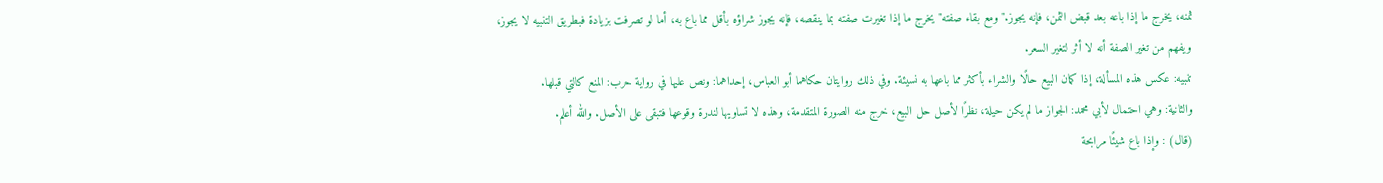ثمنه، يخرج ما إذا باعه بعد قبض الثمن، فإنه يجوز."ومع بقاء صفته"يخرج ما إذا تغيرت صفته بما ينقصه، فإنه يجوز شراؤه بأقل مما باع به، أما لو تصرفت بزيادة فبطريق التنبيه لا يجوز، ويفهم من تغير الصفة أنه لا أثر لتغير السعر.
تنبيه: عكس هذه المسألة، إذا كمان البيع حالًا والشراء بأكثر مما باعها به نسيئة. وفي ذلك روايتان حكاهما أبو العباس، إحداهما: ونص عليها في رواية حرب: المنع كالتي قبلها.
والثانية: وهي احتمال لأبي محمد: الجواز ما لم يكن حيلة، نظرًا لأصل حل البيع، خرج منه الصورة المتقدمة، وهذه لا تساويها لندرة وقوعها فتبقى على الأصل. والله أعلم.
(قال) : وإذا باع شيئًا مرابحة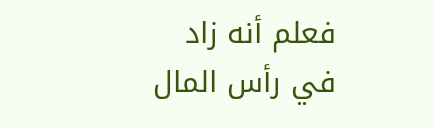فعلم أنه زاد في رأس المال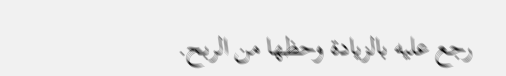رجع عليه بالزيادة وحظها من الربح.